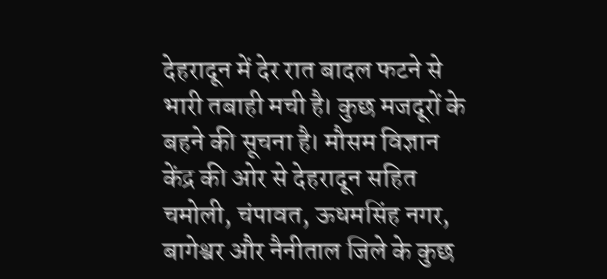देहरादून में देर रात बादल फटने से भारी तबाही मची है। कुछ मजदूरों के बहने की सूचना है। मौसम विज्ञान केंद्र की ओर से देहरादून सहित चमोली, चंपावत, ऊधमसिंह नगर, बागेश्वर और नैनीताल जिले के कुछ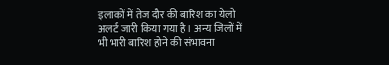इलाकों में तेज दौर की बारिश का येलो अलर्ट जारी किया गया है। अन्य जिलों में भी भारी बारिश होने की संभावना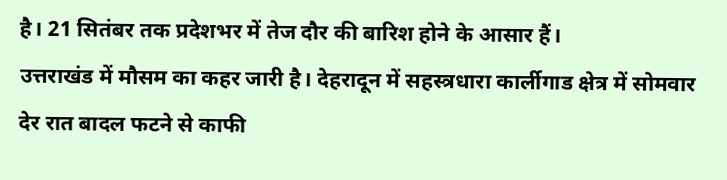है। 21 सितंबर तक प्रदेशभर में तेज दौर की बारिश होने के आसार हैं।
उत्तराखंड में मौसम का कहर जारी है। देहरादून में सहस्त्रधारा कार्लीगाड क्षेत्र में सोमवार देर रात बादल फटने से काफी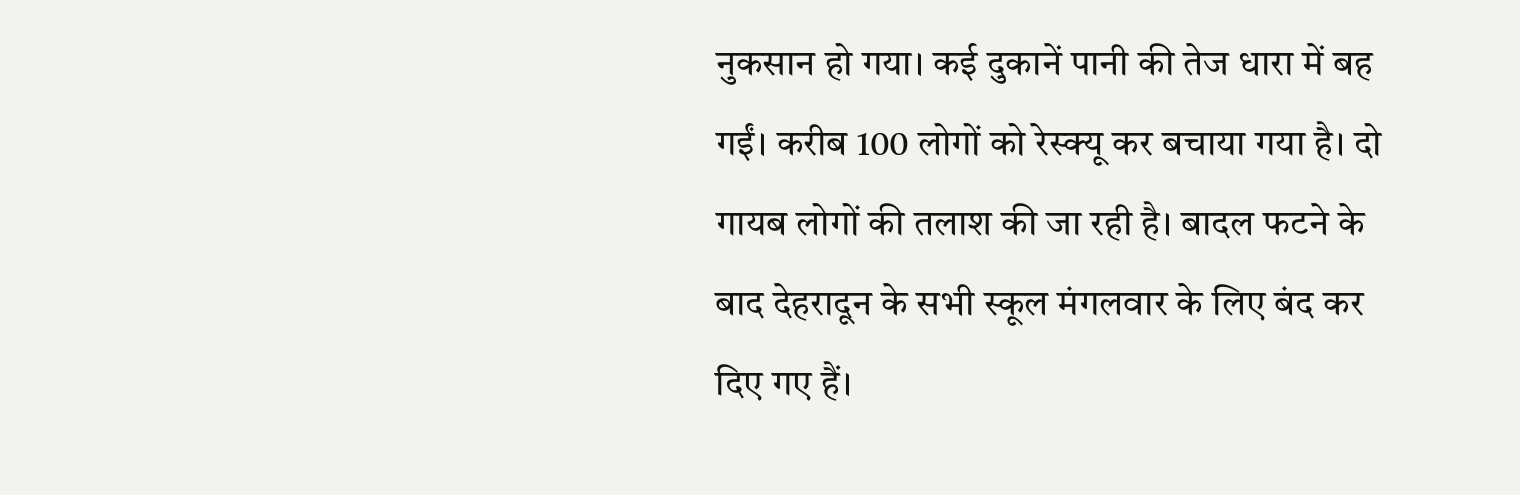नुकसान हो गया। कई दुकानें पानी की तेज धारा में बह गईं। करीब 100 लोगों को रेस्क्यू कर बचाया गया है। दो गायब लोगों की तलाश की जा रही है। बादल फटने के बाद देहरादून के सभी स्कूल मंगलवार के लिए बंद कर दिए गए हैं।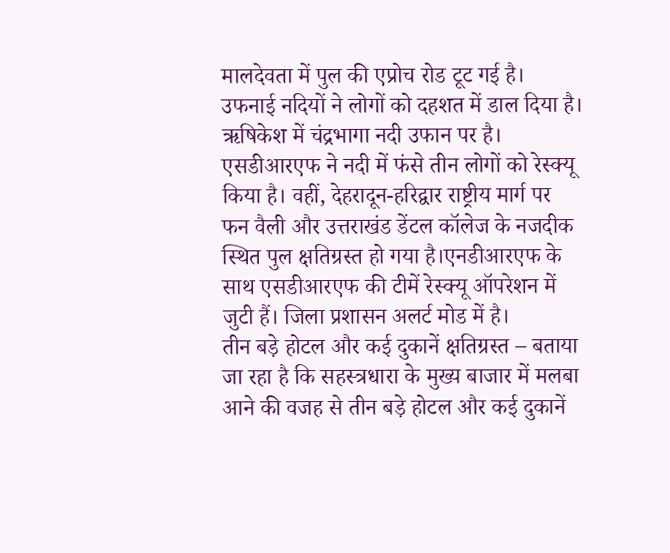मालदेवता में पुल की एप्रोच रोड टूट गई है। उफनाई नदियों ने लोगों को दहशत में डाल दिया है। ऋषिकेश में चंद्रभागा नदी उफान पर है। एसडीआरएफ ने नदी में फंसे तीन लोगों को रेस्क्यू किया है। वहीं, देहरादून-हरिद्वार राष्ट्रीय मार्ग पर फन वैली और उत्तराखंड डेंटल कॉलेज के नजदीक स्थित पुल क्षतिग्रस्त हो गया है।एनडीआरएफ के साथ एसडीआरएफ की टीमें रेस्क्यू ऑपरेशन में जुटी हैं। जिला प्रशासन अलर्ट मोड में है।
तीन बड़े होटल और कई दुकानें क्षतिग्रस्त – बताया जा रहा है कि सहस्त्रधारा के मुख्य बाजार में मलबा आने की वजह से तीन बड़े होटल और कई दुकानें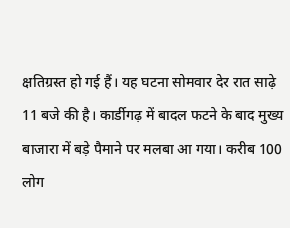क्षतिग्रस्त हो गई हैं। यह घटना सोमवार देर रात साढ़े 11 बजे की है। कार्डीगढ़ में बादल फटने के बाद मुख्य बाजारा में बड़े पैमाने पर मलबा आ गया। करीब 100 लोग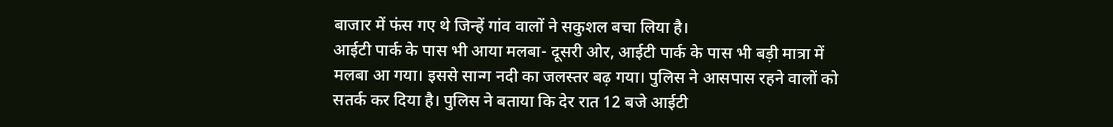बाजार में फंस गए थे जिन्हें गांव वालों ने सकुशल बचा लिया है।
आईटी पार्क के पास भी आया मलबा- दूसरी ओर, आईटी पार्क के पास भी बड़ी मात्रा में मलबा आ गया। इससे सान्ग नदी का जलस्तर बढ़ गया। पुलिस ने आसपास रहने वालों को सतर्क कर दिया है। पुलिस ने बताया कि देर रात 12 बजे आईटी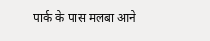पार्क के पास मलबा आने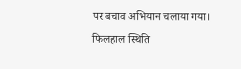पर बचाव अभियान चलाया गया। फिलहाल स्थिति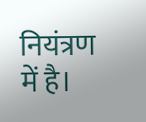नियंत्रण में है।